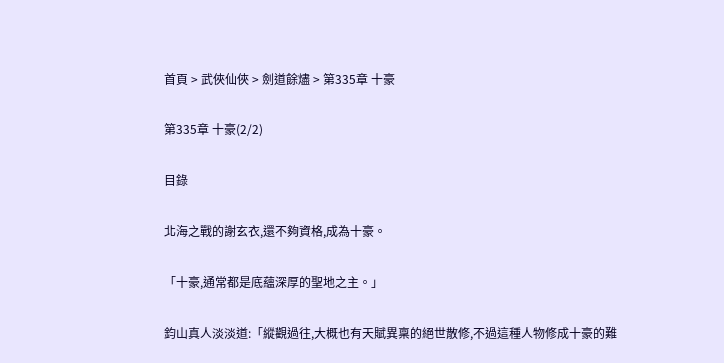首頁 > 武俠仙俠 > 劍道餘燼 > 第335章 十豪

第335章 十豪(2/2)

目錄

北海之戰的謝玄衣,還不夠資格,成為十豪。

「十豪,通常都是底蘊深厚的聖地之主。」

鈞山真人淡淡道:「縱觀過往,大概也有天賦異稟的絕世散修,不過這種人物修成十豪的難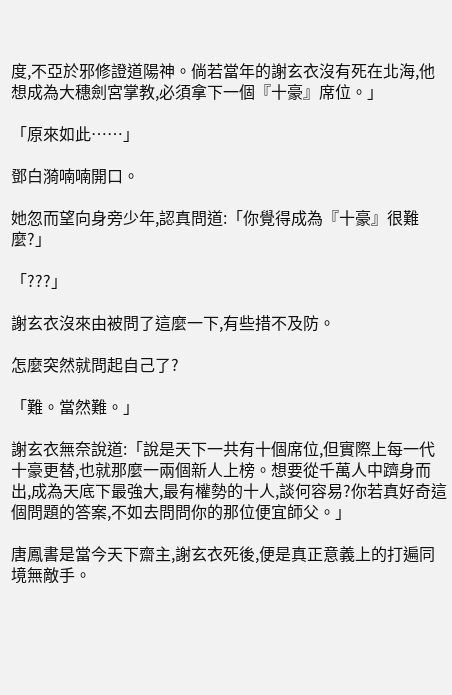度,不亞於邪修證道陽神。倘若當年的謝玄衣沒有死在北海,他想成為大穗劍宮掌教,必須拿下一個『十豪』席位。」

「原來如此……」

鄧白漪喃喃開口。

她忽而望向身旁少年,認真問道:「你覺得成為『十豪』很難麼?」

「???」

謝玄衣沒來由被問了這麼一下,有些措不及防。

怎麼突然就問起自己了?

「難。當然難。」

謝玄衣無奈說道:「說是天下一共有十個席位,但實際上每一代十豪更替,也就那麼一兩個新人上榜。想要從千萬人中躋身而出,成為天底下最強大,最有權勢的十人,談何容易?你若真好奇這個問題的答案,不如去問問你的那位便宜師父。」

唐鳳書是當今天下齋主,謝玄衣死後,便是真正意義上的打遍同境無敵手。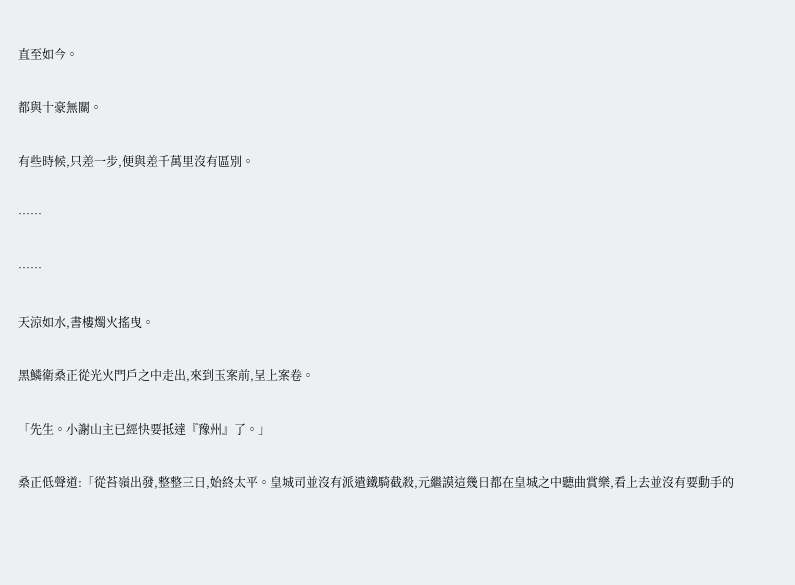直至如今。

都與十豪無關。

有些時候,只差一步,便與差千萬里沒有區別。

……

……

天涼如水,書樓燭火搖曳。

黑鱗衛桑正從光火門戶之中走出,來到玉案前,呈上案卷。

「先生。小謝山主已經快要抵達『豫州』了。」

桑正低聲道:「從苔嶺出發,整整三日,始終太平。皇城司並沒有派遣鐵騎截殺,元繼謨這幾日都在皇城之中聽曲賞樂,看上去並沒有要動手的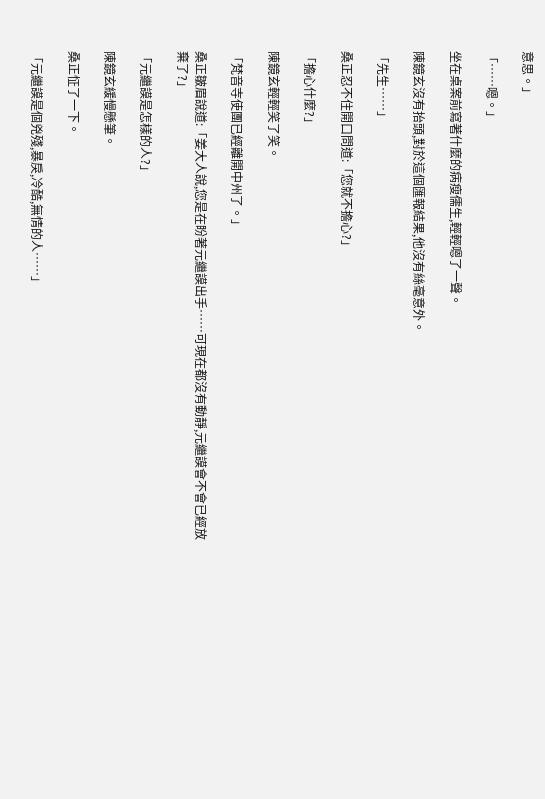意思。」

「……嗯。」

坐在桌案前寫著什麼的病瘦儒生,輕輕嗯了一聲。

陳鏡玄沒有抬頭,對於這個匯報結果,他沒有絲毫意外。

「先生……」

桑正忍不住開口問道:「您就不擔心?」

「擔心什麼?」

陳鏡玄輕輕笑了笑。

「梵音寺使團已經離開中州了。」

桑正皺眉說道:「姜大人說,您是在盼著元繼謨出手……可現在都沒有動靜,元繼謨會不會已經放棄了?」

「元繼謨是怎樣的人?」

陳鏡玄緩慢懸筆。

桑正怔了一下。

「元繼謨是個兇殘,暴戾,冷酷,無情的人……」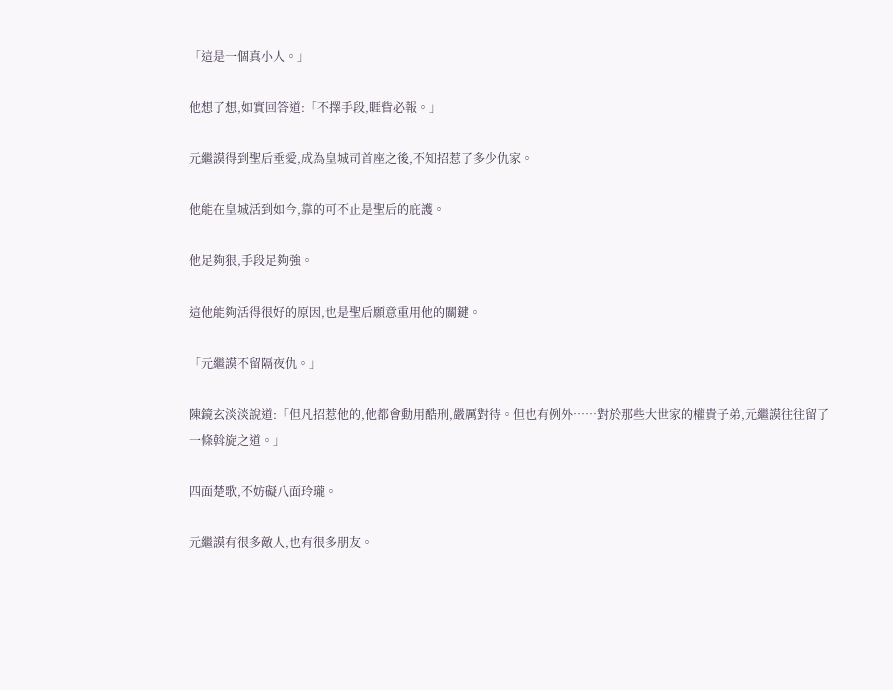「這是一個真小人。」

他想了想,如實回答道:「不擇手段,睚眥必報。」

元繼謨得到聖后垂愛,成為皇城司首座之後,不知招惹了多少仇家。

他能在皇城活到如今,靠的可不止是聖后的庇護。

他足夠狠,手段足夠強。

這他能夠活得很好的原因,也是聖后願意重用他的關鍵。

「元繼謨不留隔夜仇。」

陳鏡玄淡淡說道:「但凡招惹他的,他都會動用酷刑,嚴厲對待。但也有例外……對於那些大世家的權貴子弟,元繼謨往往留了一條斡旋之道。」

四面楚歌,不妨礙八面玲瓏。

元繼謨有很多敵人,也有很多朋友。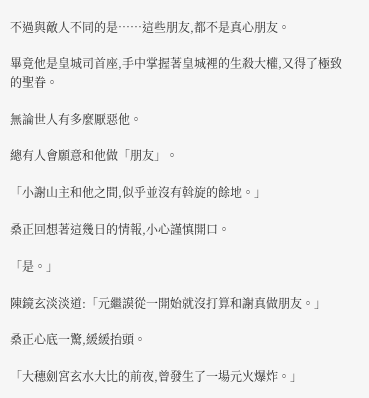不過與敵人不同的是……這些朋友,都不是真心朋友。

畢竟他是皇城司首座,手中掌握著皇城裡的生殺大權,又得了極致的聖眷。

無論世人有多麼厭惡他。

總有人會願意和他做「朋友」。

「小謝山主和他之間,似乎並沒有斡旋的餘地。」

桑正回想著這幾日的情報,小心謹慎開口。

「是。」

陳鏡玄淡淡道:「元繼謨從一開始就沒打算和謝真做朋友。」

桑正心底一驚,緩緩抬頭。

「大穗劍宮玄水大比的前夜,曾發生了一場元火爆炸。」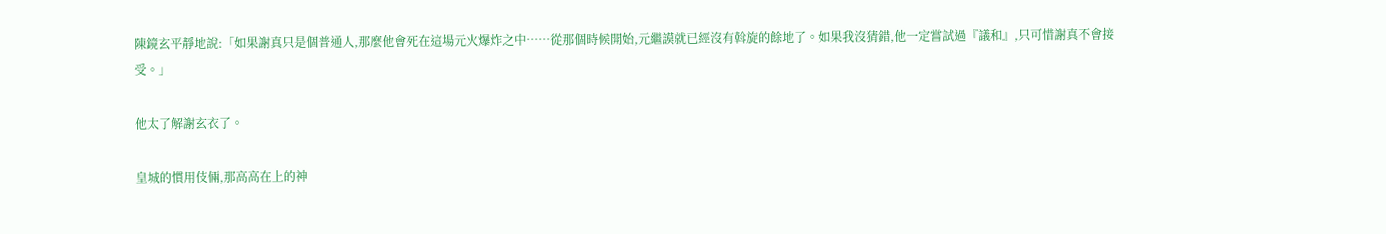陳鏡玄平靜地說:「如果謝真只是個普通人,那麼他會死在這場元火爆炸之中……從那個時候開始,元繼謨就已經沒有斡旋的餘地了。如果我沒猜錯,他一定嘗試過『議和』,只可惜謝真不會接受。」

他太了解謝玄衣了。

皇城的慣用伎倆,那高高在上的神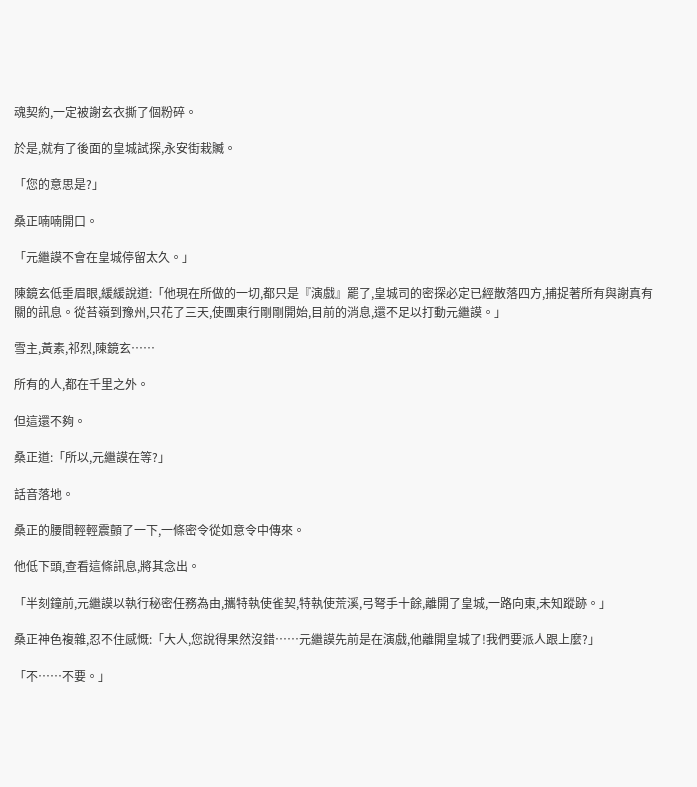魂契約,一定被謝玄衣撕了個粉碎。

於是,就有了後面的皇城試探,永安街栽贓。

「您的意思是?」

桑正喃喃開口。

「元繼謨不會在皇城停留太久。」

陳鏡玄低垂眉眼,緩緩說道:「他現在所做的一切,都只是『演戲』罷了,皇城司的密探必定已經散落四方,捕捉著所有與謝真有關的訊息。從苔嶺到豫州,只花了三天,使團東行剛剛開始,目前的消息,還不足以打動元繼謨。」

雪主,黃素,祁烈,陳鏡玄……

所有的人,都在千里之外。

但這還不夠。

桑正道:「所以,元繼謨在等?」

話音落地。

桑正的腰間輕輕震顫了一下,一條密令從如意令中傳來。

他低下頭,查看這條訊息,將其念出。

「半刻鐘前,元繼謨以執行秘密任務為由,攜特執使雀契,特執使荒溪,弓弩手十餘,離開了皇城,一路向東,未知蹤跡。」

桑正神色複雜,忍不住感慨:「大人,您說得果然沒錯……元繼謨先前是在演戲,他離開皇城了!我們要派人跟上麼?」

「不……不要。」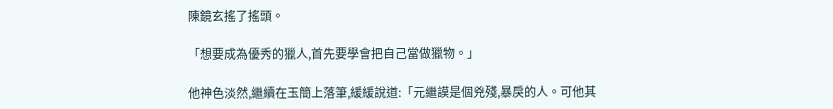陳鏡玄搖了搖頭。

「想要成為優秀的獵人,首先要學會把自己當做獵物。」

他神色淡然,繼續在玉簡上落筆,緩緩說道:「元繼謨是個兇殘,暴戾的人。可他其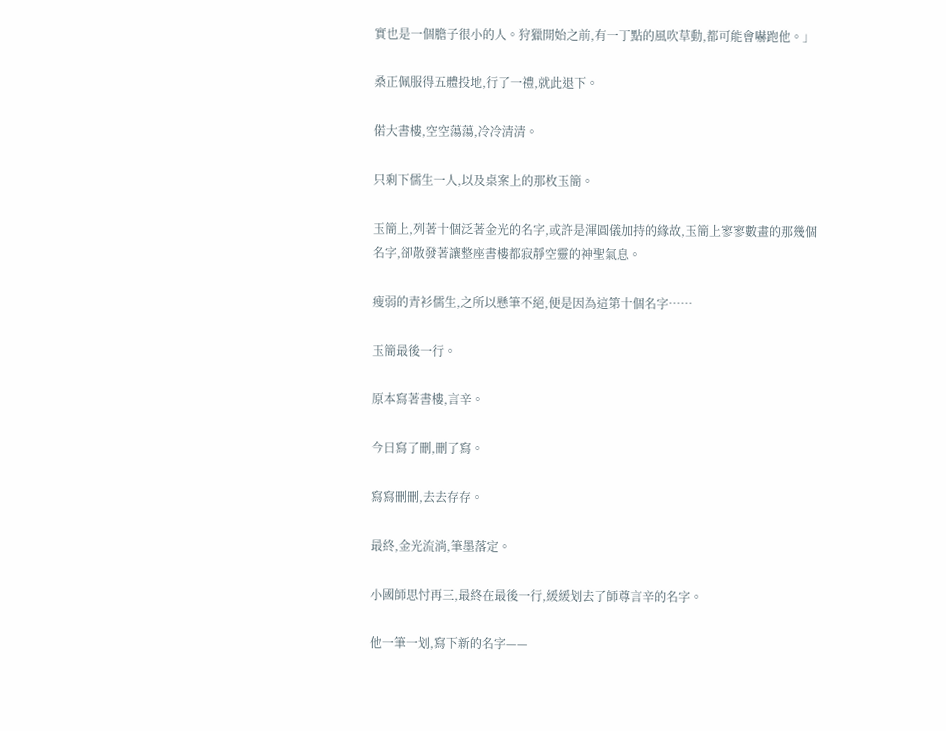實也是一個膽子很小的人。狩獵開始之前,有一丁點的風吹草動,都可能會嚇跑他。」

桑正佩服得五體投地,行了一禮,就此退下。

偌大書樓,空空蕩蕩,冷冷清清。

只剩下儒生一人,以及桌案上的那枚玉簡。

玉簡上,列著十個泛著金光的名字,或許是渾圓儀加持的緣故,玉簡上寥寥數畫的那幾個名字,卻散發著讓整座書樓都寂靜空靈的神聖氣息。

瘦弱的青衫儒生,之所以懸筆不絕,便是因為這第十個名字……

玉簡最後一行。

原本寫著書樓,言辛。

今日寫了刪,刪了寫。

寫寫刪刪,去去存存。

最終,金光流淌,筆墨落定。

小國師思忖再三,最終在最後一行,緩緩划去了師尊言辛的名字。

他一筆一划,寫下新的名字——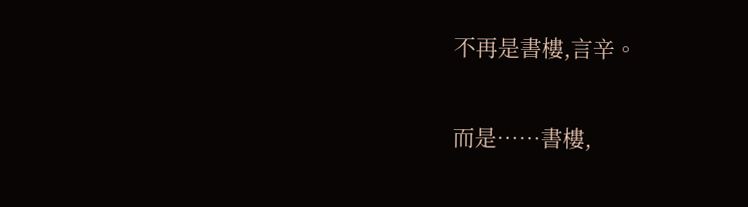不再是書樓,言辛。

而是……書樓,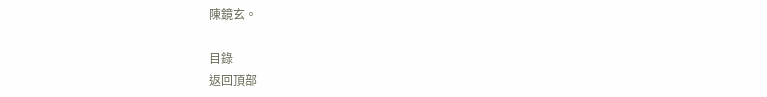陳鏡玄。

目錄
返回頂部